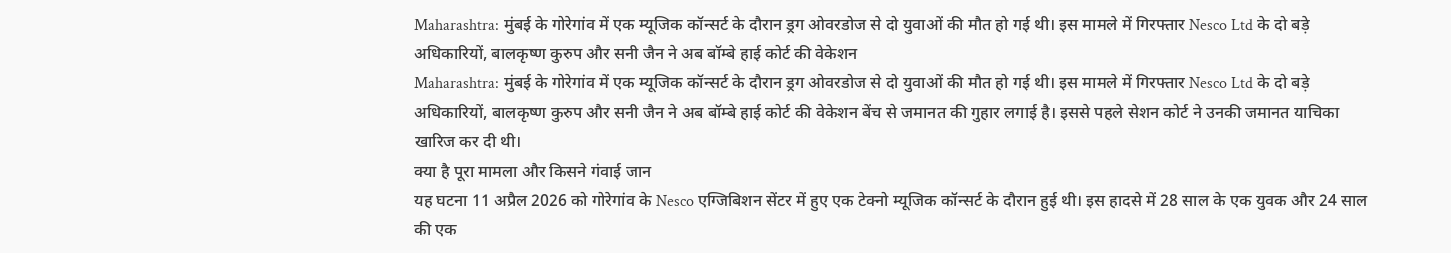Maharashtra: मुंबई के गोरेगांव में एक म्यूजिक कॉन्सर्ट के दौरान ड्रग ओवरडोज से दो युवाओं की मौत हो गई थी। इस मामले में गिरफ्तार Nesco Ltd के दो बड़े अधिकारियों, बालकृष्ण कुरुप और सनी जैन ने अब बॉम्बे हाई कोर्ट की वेकेशन
Maharashtra: मुंबई के गोरेगांव में एक म्यूजिक कॉन्सर्ट के दौरान ड्रग ओवरडोज से दो युवाओं की मौत हो गई थी। इस मामले में गिरफ्तार Nesco Ltd के दो बड़े अधिकारियों, बालकृष्ण कुरुप और सनी जैन ने अब बॉम्बे हाई कोर्ट की वेकेशन बेंच से जमानत की गुहार लगाई है। इससे पहले सेशन कोर्ट ने उनकी जमानत याचिका खारिज कर दी थी।
क्या है पूरा मामला और किसने गंवाई जान
यह घटना 11 अप्रैल 2026 को गोरेगांव के Nesco एग्जिबिशन सेंटर में हुए एक टेक्नो म्यूजिक कॉन्सर्ट के दौरान हुई थी। इस हादसे में 28 साल के एक युवक और 24 साल की एक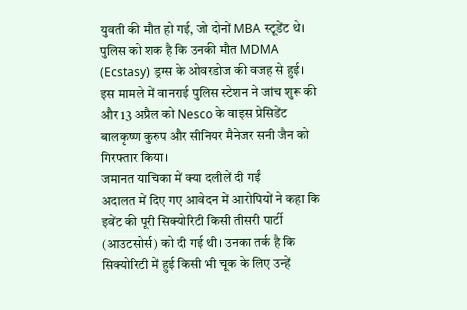युवती की मौत हो गई, जो दोनों MBA स्टूडेंट थे। पुलिस को शक है कि उनकी मौत MDMA (Ecstasy) ड्रग्स के ओवरडोज की वजह से हुई। इस मामले में वानराई पुलिस स्टेशन ने जांच शुरू की और 13 अप्रैल को Nesco के वाइस प्रेसिडेंट बालकृष्ण कुरुप और सीनियर मैनेजर सनी जैन को गिरफ्तार किया।
जमानत याचिका में क्या दलीलें दी गईं
अदालत में दिए गए आवेदन में आरोपियों ने कहा कि इवेंट की पूरी सिक्योरिटी किसी तीसरी पार्टी (आउटसोर्स) को दी गई थी। उनका तर्क है कि सिक्योरिटी में हुई किसी भी चूक के लिए उन्हें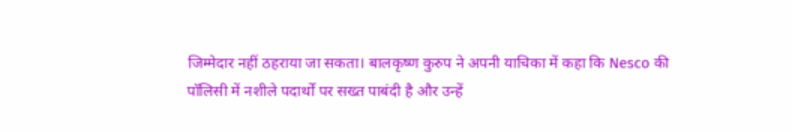जिम्मेदार नहीं ठहराया जा सकता। बालकृष्ण कुरुप ने अपनी याचिका में कहा कि Nesco की पॉलिसी में नशीले पदार्थों पर सख्त पाबंदी है और उन्हें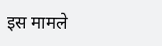इस मामले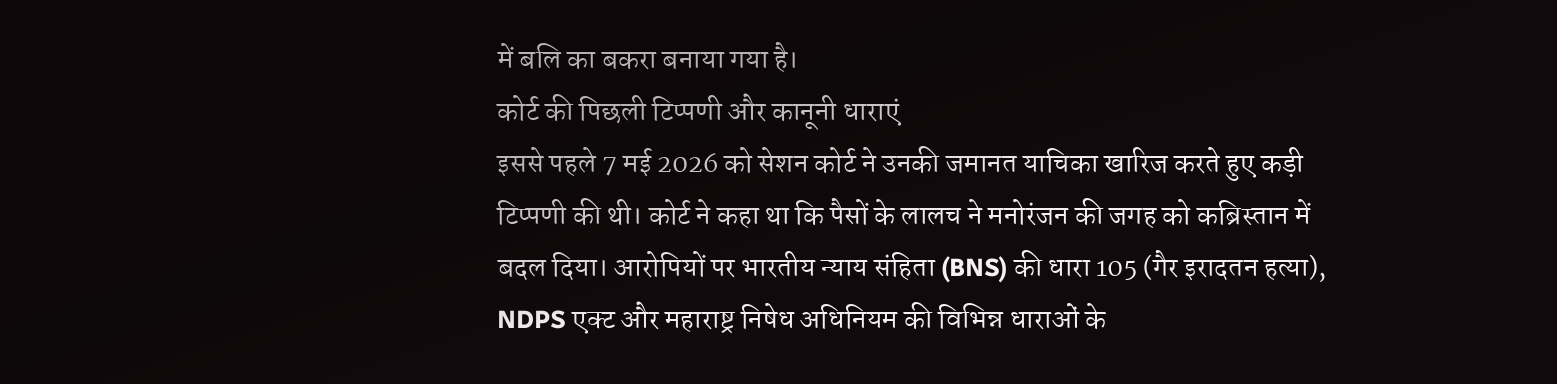में बलि का बकरा बनाया गया है।
कोर्ट की पिछली टिप्पणी और कानूनी धाराएं
इससे पहले 7 मई 2026 को सेशन कोर्ट ने उनकी जमानत याचिका खारिज करते हुए कड़ी टिप्पणी की थी। कोर्ट ने कहा था कि पैसों के लालच ने मनोरंजन की जगह को कब्रिस्तान में बदल दिया। आरोपियों पर भारतीय न्याय संहिता (BNS) की धारा 105 (गैर इरादतन हत्या), NDPS एक्ट और महाराष्ट्र निषेध अधिनियम की विभिन्न धाराओं के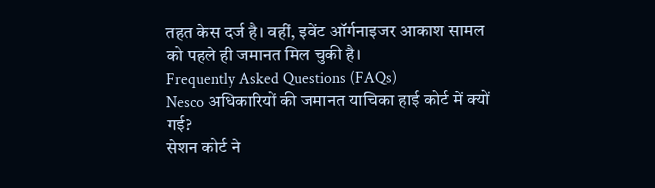तहत केस दर्ज है। वहीं, इवेंट ऑर्गनाइजर आकाश सामल को पहले ही जमानत मिल चुकी है।
Frequently Asked Questions (FAQs)
Nesco अधिकारियों की जमानत याचिका हाई कोर्ट में क्यों गई?
सेशन कोर्ट ने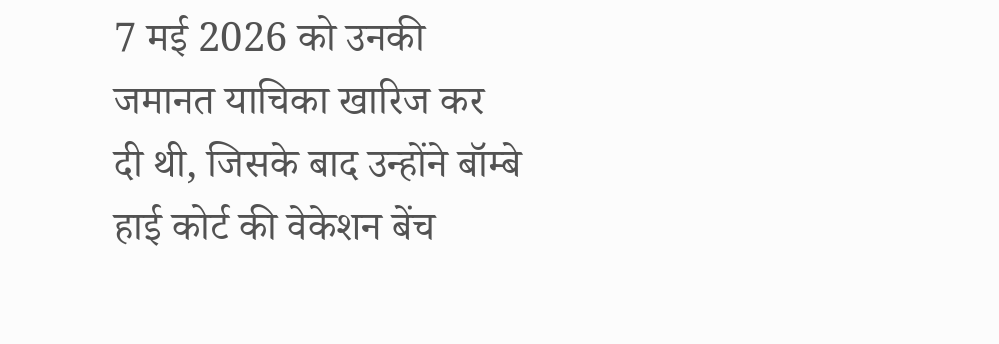7 मई 2026 को उनकी जमानत याचिका खारिज कर दी थी, जिसके बाद उन्होंने बॉम्बे हाई कोर्ट की वेकेशन बेंच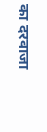का दरवाजा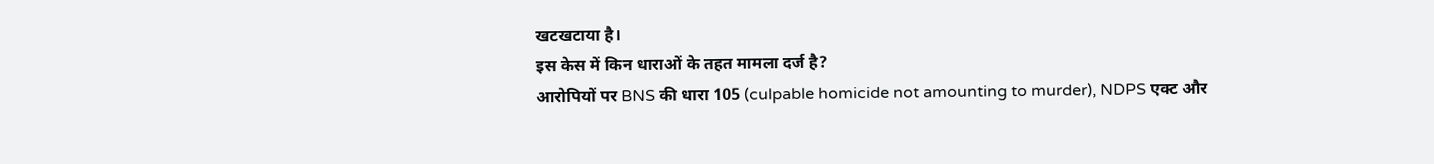खटखटाया है।
इस केस में किन धाराओं के तहत मामला दर्ज है?
आरोपियों पर BNS की धारा 105 (culpable homicide not amounting to murder), NDPS एक्ट और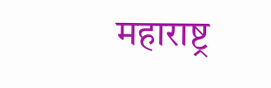महाराष्ट्र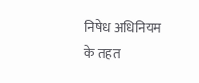निषेध अधिनियम के तहत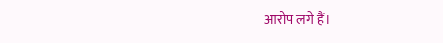आरोप लगे हैं।